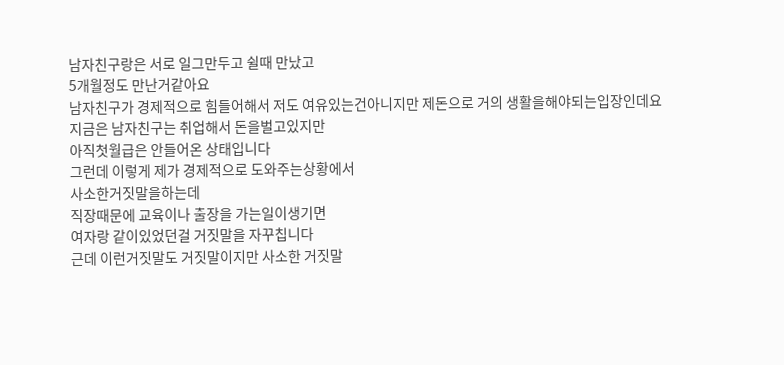남자친구랑은 서로 일그만두고 쉴때 만났고
5개월정도 만난거같아요
남자친구가 경제적으로 힘들어해서 저도 여유있는건아니지만 제돈으로 거의 생활을해야되는입장인데요
지금은 남자친구는 취업해서 돈을벌고있지만
아직첫월급은 안들어온 상태입니다
그런데 이렇게 제가 경제적으로 도와주는상황에서
사소한거짓말을하는데
직장때문에 교육이나 출장을 가는일이생기면
여자랑 같이있었던걸 거짓말을 자꾸칩니다
근데 이런거짓말도 거짓말이지만 사소한 거짓말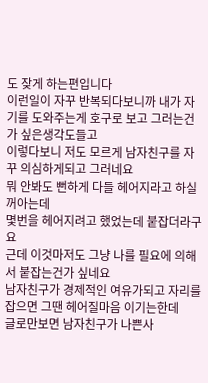도 잦게 하는편입니다
이런일이 자꾸 반복되다보니까 내가 자기를 도와주는게 호구로 보고 그러는건가 싶은생각도들고
이렇다보니 저도 모르게 남자친구를 자꾸 의심하게되고 그러네요
뭐 안봐도 뻔하게 다들 헤어지라고 하실꺼아는데
몇번을 헤어지려고 했었는데 붙잡더라구요
근데 이것마저도 그냥 나를 필요에 의해서 붙잡는건가 싶네요
남자친구가 경제적인 여유가되고 자리를 잡으면 그땐 헤어질마음 이기는한데
글로만보면 남자친구가 나쁜사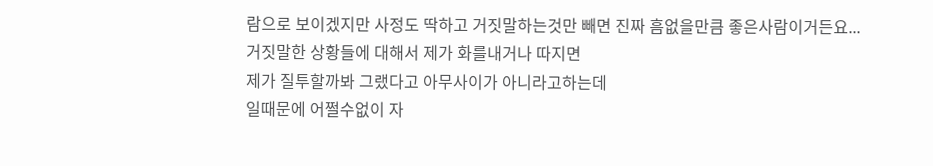람으로 보이겠지만 사정도 딱하고 거짓말하는것만 빼면 진짜 흠없을만큼 좋은사람이거든요...
거짓말한 상황들에 대해서 제가 화를내거나 따지면
제가 질투할까봐 그랬다고 아무사이가 아니라고하는데
일때문에 어쩔수없이 자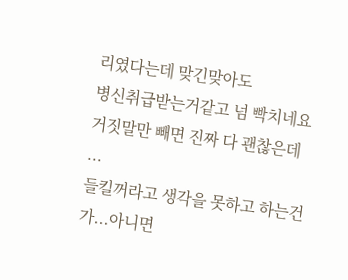리였다는데 맞긴맞아도
병신취급받는거같고 넘 빡치네요
거짓말만 빼면 진짜 다 괜찮은데 ...
들킬꺼라고 생각을 못하고 하는건가...아니면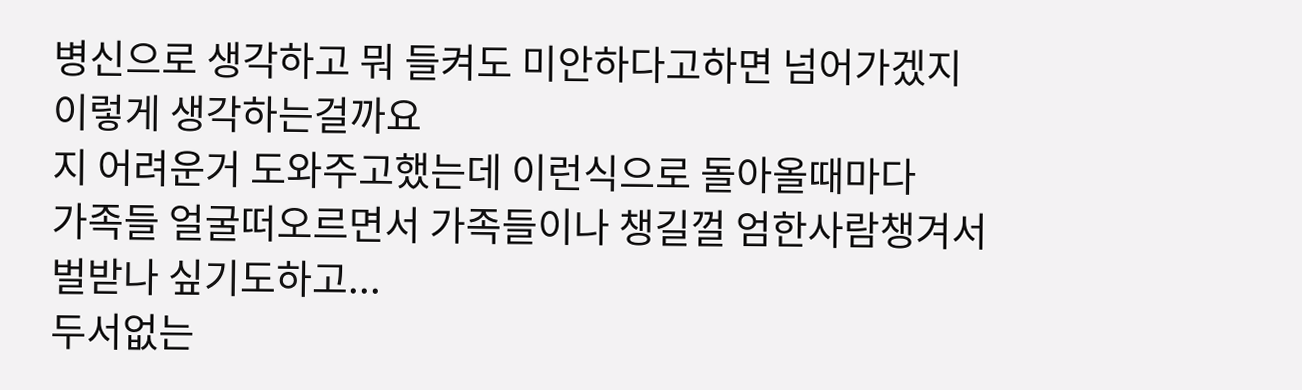병신으로 생각하고 뭐 들켜도 미안하다고하면 넘어가겠지 이렇게 생각하는걸까요
지 어려운거 도와주고했는데 이런식으로 돌아올때마다
가족들 얼굴떠오르면서 가족들이나 챙길껄 엄한사람챙겨서 벌받나 싶기도하고...
두서없는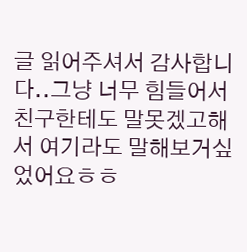글 읽어주셔서 감사합니다..그냥 너무 힘들어서 친구한테도 말못겠고해서 여기라도 말해보거싶었어요ㅎㅎ